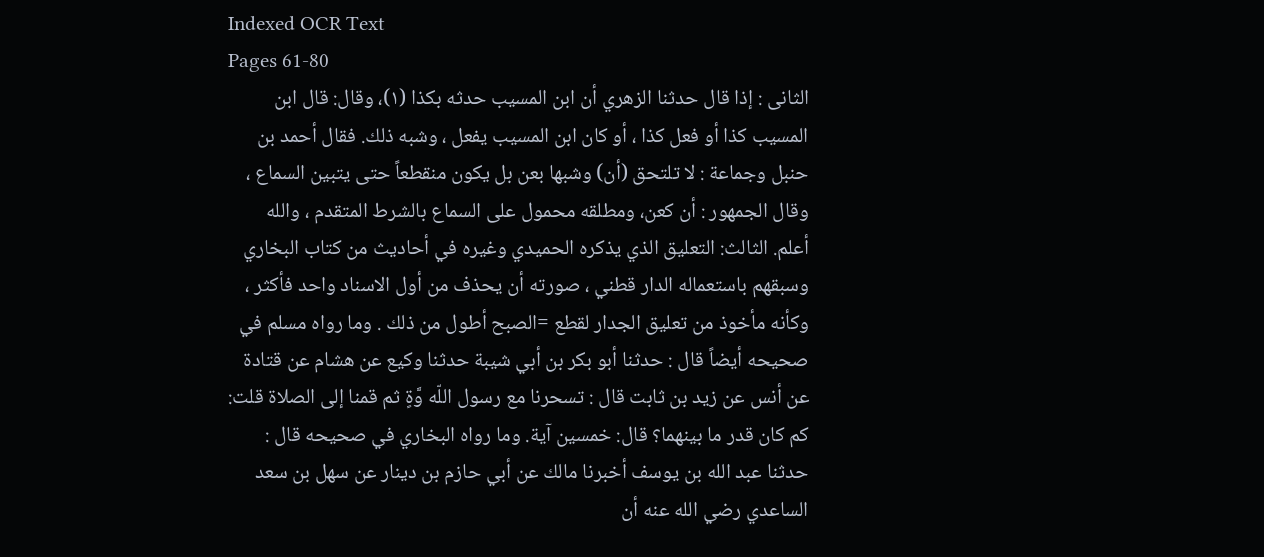Indexed OCR Text
Pages 61-80
الثانى : إذا قال حدثنا الزهري أن ابن المسيب حدثه بكذا (١)، وقال: قال ابن المسيب كذا أو فعل كذا ، أو كان ابن المسيب يفعل ، وشبه ذلك. فقال أحمد بن حنبل وجماعة : لا تلتحق (أن) وشبها بعن بل يكون منقطعاً حتى يتبين السماع ، وقال الجمهور : أن كعن، ومطلقه محمول على السماع بالشرط المتقدم ، والله أعلم. الثالث: التعليق الذي يذكره الحميدي وغيره في أحاديث من كتاب البخاري وسبقهم باستعماله الدار قطني ، صورته أن يحذف من أول الاسناد واحد فأكثر ، وكأنه مأخوذ من تعليق الجدار لقطع =الصبح أطول من ذلك . وما رواه مسلم في صحيحه أيضاً قال : حدثنا أبو بكر بن أبي شيبة حدثنا وكيع عن هشام عن قتادة عن أنس عن زيد بن ثابت قال : تسحرنا مع رسول اللّه وَّةٍ ثم قمنا إلى الصلاة قلت: كم كان قدر ما بينهما؟ قال: خمسين آية. وما رواه البخاري في صحيحه قال : حدثنا عبد الله بن يوسف أخبرنا مالك عن أبي حازم بن دينار عن سهل بن سعد الساعدي رضي الله عنه أن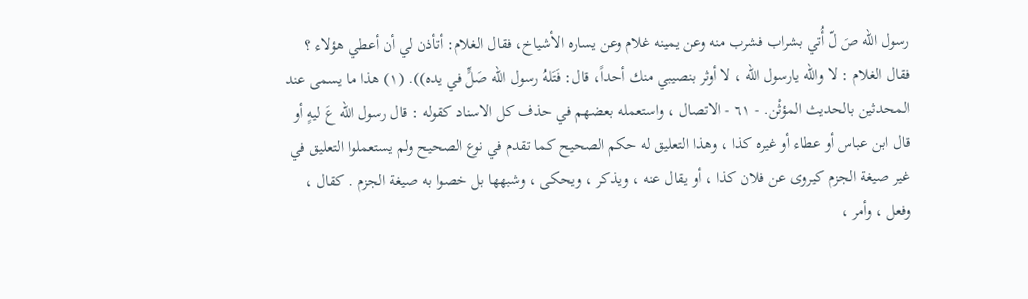رسول الله صَ لّ أُتي بشراب فشرب منه وعن يمينه غلام وعن يساره الأشياخ، فقال الغلام: أتأذن لي أن أعطي هؤلاء ؟ فقال الغلام : لا والله يارسول الله ، لا أوثر بنصيبي منك أحداً، قال: فَتَلهُ رسول الله صَلٍّ في يده)). (١) هذا ما يسمى عند المحدثين بالحديث المؤثْن. - ٦١ - الاتصال ، واستعمله بعضهم في حذف كل الاسناد كقوله : قال رسول الله عَ ليهٍ أو قال ابن عباس أو عطاء أو غيره كذا ، وهذا التعليق له حكم الصحيح كما تقدم في نوع الصحيح ولم يستعملوا التعليق في غیر صیغة الجزم کیروی عن فلان كذا ، أو يقال عنه ، ويذكر ، ويحكى ، وشبهها بل خصوا به صيغة الجزم . كقال ، وفعل ، وأمر ،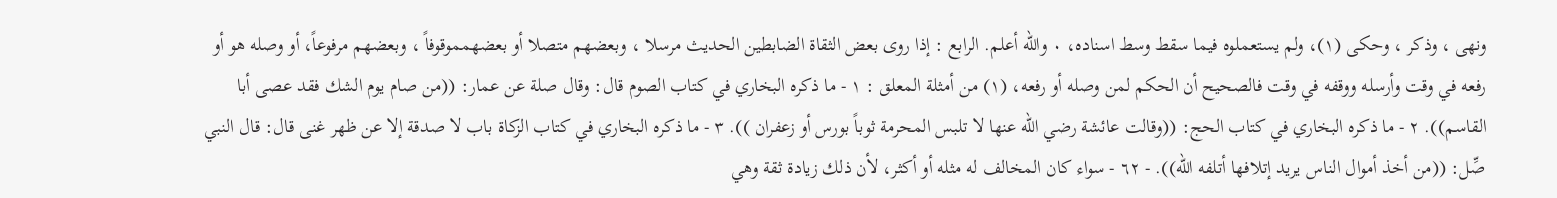ونهى ، وذكر ، وحكى (١)، ولم يستعملوه فيما سقط وسط اسناده، ٠ والله أعلم. الرابع : إذا روى بعض الثقاة الضابطين الحديث مرسلا ، وبعضهم متصلا أو بعضهمموقوفاً ، وبعضهم مرفوعاً، أو وصله هو أو رفعه في وقت وأرسله ووقفه في وقت فالصحيح أن الحكم لمن وصله أو رفعه، (١) من أمثلة المعلق : ١ - ما ذكره البخاري في كتاب الصوم قال: وقال صلة عن عمار: ((من صام يوم الشك فقد عصى أبا القاسم)). ٢ - ما ذكره البخاري في كتاب الحج: ((وقالت عائشة رضي الله عنها لا تلبس المحرمة ثوباً بورس أو زعفران )). ٣ - ما ذكره البخاري في كتاب الزكاة باب لا صدقة إلا عن ظهر غنى قال: قال النبي صِّل: ((من أخذ أموال الناس يريد إتلافها أتلفه الله)). - ٦٢ - سواء كان المخالف له مثله أو أكثر، لأن ذلك زيادة ثقة وهي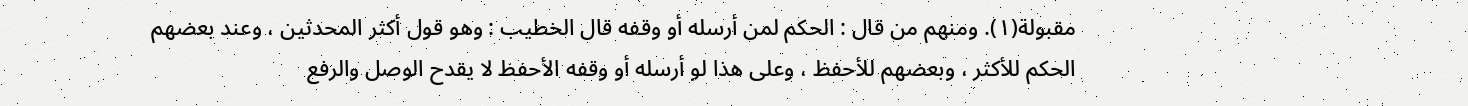مقبولة(١). ومنهم من قال : الحكم لمن أرسله أو وقفه قال الخطيب : وهو قول أكثر المحدثين ، وعند بعضهم الحكم للأكثر ، وبعضهم للأحفظ ، وعلى هذا لو أرسله أو وقفه الأحفظ لا يقدح الوصل والرفع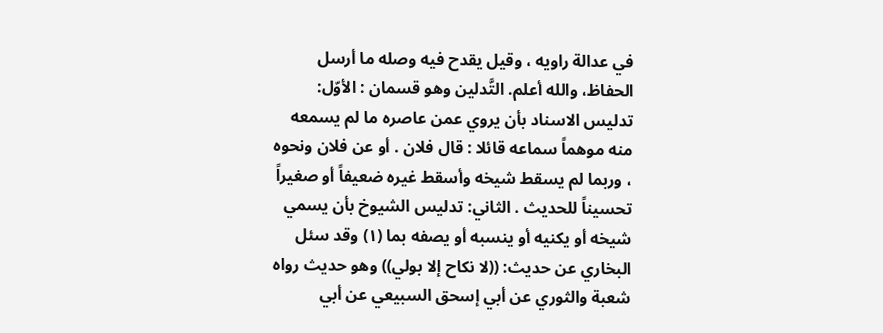في عدالة راويه ، وقيل يقدح فيه وصله ما أرسل الحفاظ، والله أعلم. التَّدلين وهو قسمان : الأوّل: تدليس الاسناد بأن يروي عمن عاصره ما لم يسمعه منه موهماً سماعه قائلا : قال فلان . أو عن فلان ونحوه ، وربما لم يسقط شيخه وأسقط غيره ضعيفاً أو صغيراً تحسيناً للحديث . الثاني: تدليس الشيوخ بأن يسمي شيخه أو يكنيه أو ينسبه أو يصفه بما (١) وقد سئل البخاري عن حديث: ((لا نكاح إلا بولي)) وهو حديث رواه شعبة والثوري عن أبي إسحق السبيعي عن أبي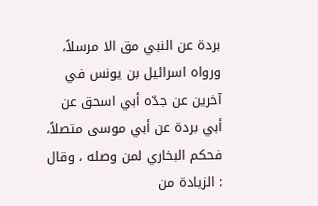بردة عن النبي مق الا مرسلاً، ورواه اسرائيل بن يونس في آخرين عن جدّه أبي اسحق عن أبي بردة عن أبي موسى متصلاً، فحكم البخاري لمن وصله ، وقال : الزيادة من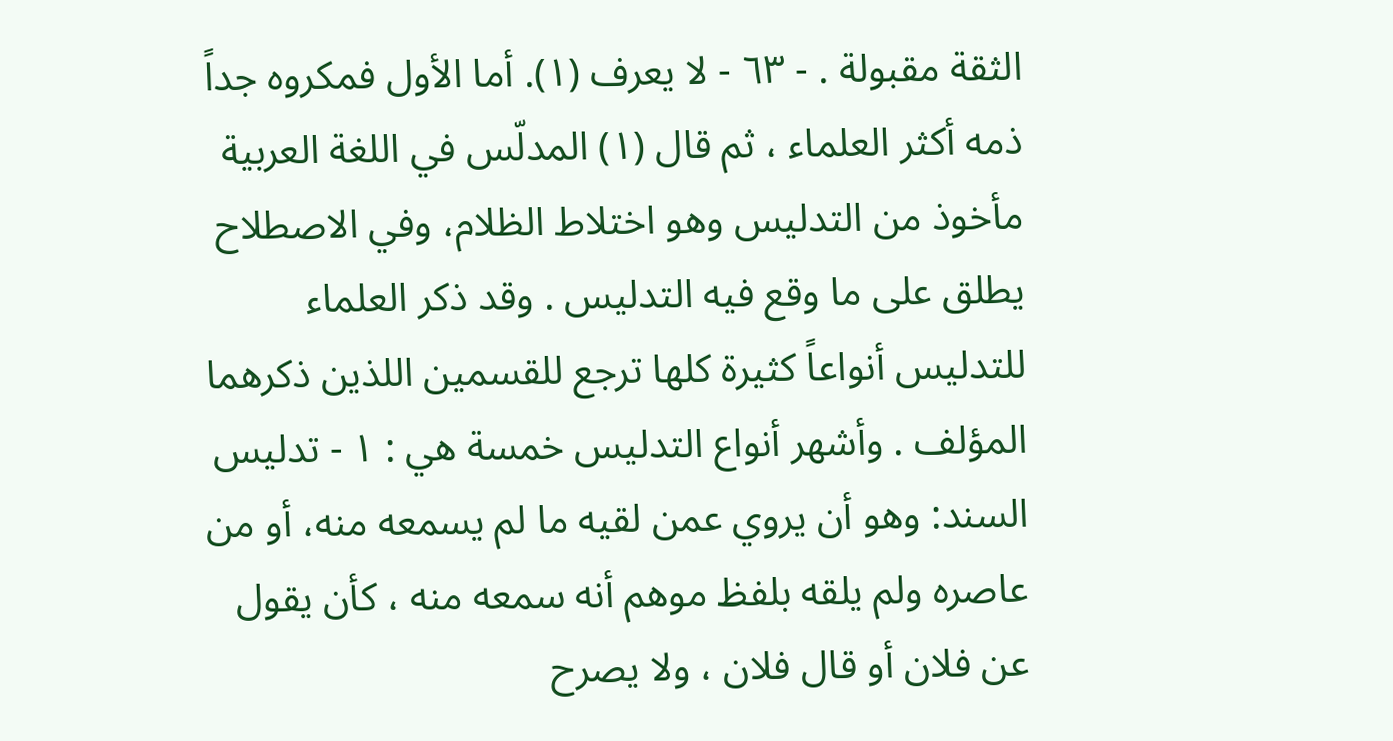الثقة مقبولة . - ٦٣ - لا يعرف (١). أما الأول فمكروه جداً ذمه أكثر العلماء ، ثم قال (١) المدلّس في اللغة العربية مأخوذ من التدليس وهو اختلاط الظلام، وفي الاصطلاح يطلق على ما وقع فيه التدليس . وقد ذكر العلماء للتدليس أنواعاً كثيرة كلها ترجع للقسمين اللذين ذكرهما المؤلف . وأشهر أنواع التدليس خمسة هي : ١ - تدليس السند: وهو أن يروي عمن لقيه ما لم يسمعه منه، أو من عاصره ولم يلقه بلفظ موهم أنه سمعه منه ، كأن يقول عن فلان أو قال فلان ، ولا يصرح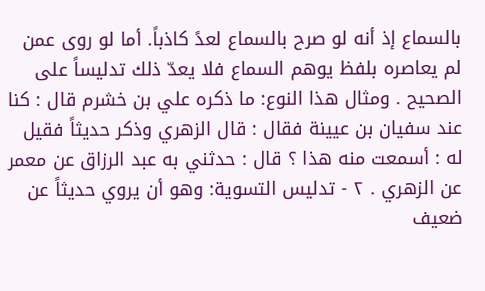بالسماع إذ أنه لو صرح بالسماع لعدً كاذباً. أما لو روى عمن لم يعاصره بلفظ يوهم السماع فلا يعدّ ذلك تدليساً على الصحيح . ومثال هذا النوع: ما ذكره علي بن خشرم قال : كنا عند سفيان بن عيينة فقال : قال الزهري وذكر حديثاً فقيل له : أسمعت منه هذا ؟ قال : حدثني به عبد الرزاق عن معمر عن الزهري . ٢ - تدليس التسوية: وهو أن يروي حديثاً عن ضعيف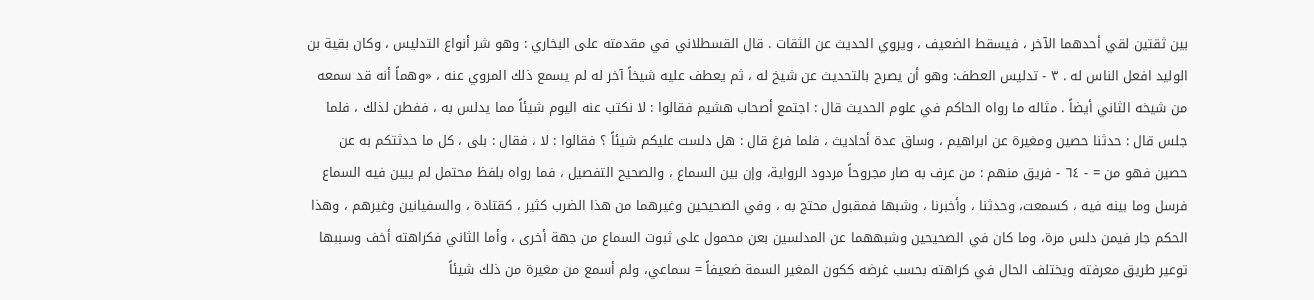بين ثقتين لقي أحدهما الآخر ، فيسقط الضعيف ، ويروي الحديث عن الثقات . قال القسطلاني في مقدمته على البخاري : وهو شر أنواع التدليس ، وكان بقية بن الوليد افعل الناس له . ٣ - تدليس العطف: وهو أن يصرح بالتحديث عن شيخ له ، ثم يعطف عليه شيخاً آخر له لم يسمع ذلك المروي عنه ، «وهماً أنه قد سمعه من شيخه الثاني أيضاً . مثاله ما رواه الحاكم في علوم الحديث قال : اجتمع أصحاب هشيم فقالوا : لا نكتب عنه اليوم شيئاً مما يدلس به ، ففطن لذلك ، فلما جلس قال : حدثنا حصين ومغيرة عن ابراهيم ، وساق عدة أحاديث ، فلما فرغ قال : هل دلست عليكم شيئاً ؟ فقالوا : لا ، فقال : بلى ، كل ما حدثتكم به عن حصين فهو من = - ٦٤ - فريق منهم : من عرف به صار مجروحاً مردود الرواية، وإن بين السماع ، والصحيح التفصيل ، فما رواه بلفظ محتمل لم يبين فيه السماع فرسل وما بينه فيه ، كسمعت، وحدثنا ، وأخبرنا ، وشبها فمقبول محتج به ، وفي الصحيحين وغيرهما من هذا الضرب كثير ، كقتادة ، والسفيانين وغيرهم ، وهذا الحكم جار فيمن دلس مرة، وما كان في الصحيحين وشبههما عن المدلسين بعن محمول على ثبوت السماع من جهة أخرى ، وأما الثاني فكراهته أخف وسببها توعير طريق معرفته ويختلف الحال في كراهته بحسب غرضه ككون المغير السمة ضعيفاً = سماعي، ولم أسمع من مغيرة من ذلك شيئاً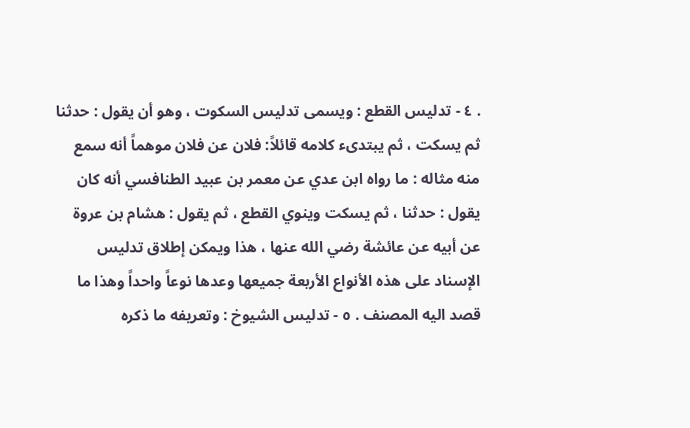. ٤ - تدليس القطع : ويسمى تدليس السكوت ، وهو أن يقول : حدثنا ثم يسكت ، ثم يبتدىء كلامه قائلاً: فلان عن فلان موهماً أنه سمع منه مثاله : ما رواه ابن عدي عن معمر بن عبيد الطنافسي أنه كان يقول : حدثنا ، ثم يسكت وينوي القطع ، ثم يقول : هشام بن عروة عن أبيه عن عائشة رضي الله عنها ، هذا ويمكن إطلاق تدليس الإسناد على هذه الأنواع الأربعة جميعها وعدها نوعاً واحداً وهذا ما قصد اليه المصنف . ٥ - تدليس الشيوخ : وتعريفه ما ذكره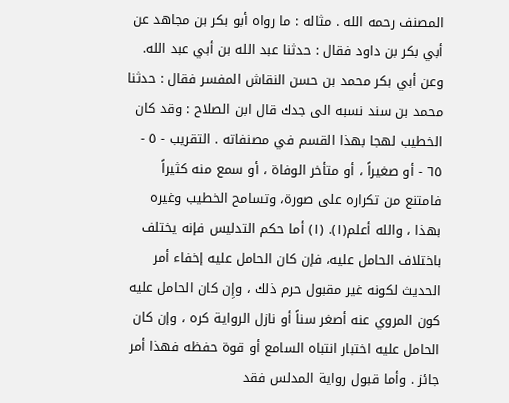المصنف رحمه الله . مثاله : ما رواه أبو بكر بن مجاهد عن أبي بكر بن داود فقال : حدثنا عبد الله بن أبي عبد الله. وعن أبي بكر محمد بن حسن النقاش المفسر فقال : حدثنا محمد بن سند نسبه الى جدك قال ابن الصلاح : وقد كان الخطيب لهجا بهذا القسم في مصنفاته . التقريب - ٥ - ٦٥ - أو صغيراً ، أو متأخر الوفاة ، أو سمع منه كثيراً فامتنع من تكراره على صورة، وتسامح الخطيب وغيره بهذا ، والله أعلم(١). (١) أما حكم التدليس فإنه يختلف باختلاف الحامل عليه، فإن كان الحامل عليه إخفاء أمر الحديث لكونه غير مقبول حرم ذلك ، وإِن كان الحامل عليه كون المروي عنه أصغر سناً أو نازل الرواية كره ، وإن كان الحامل عليه اختبار انتباه السامع أو قوة حفظه فهذا أمر جائز . وأما قبول رواية المدلس فقد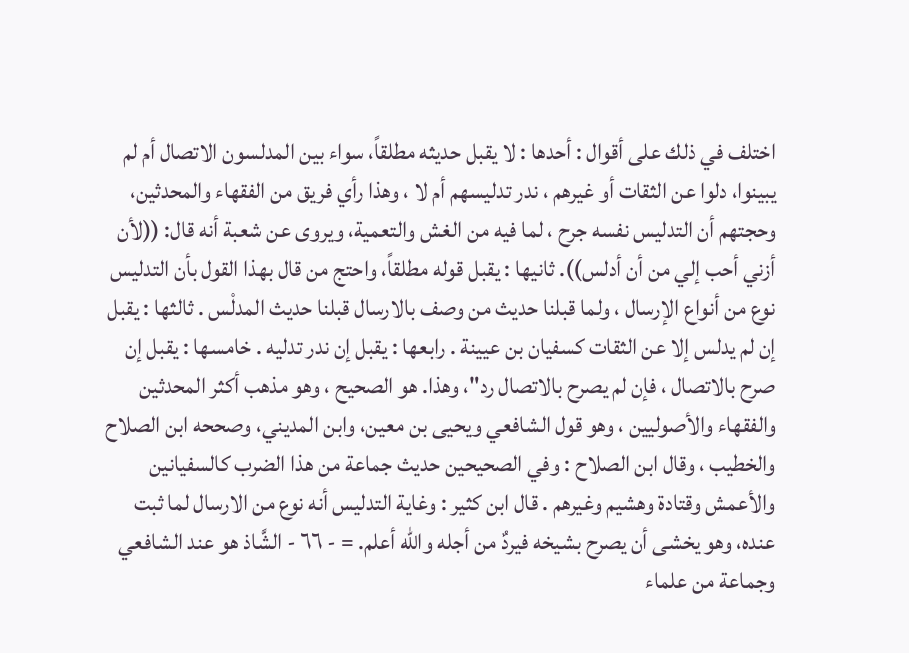اختلف في ذلك على أقوال : أحدها : لا يقبل حديثه مطلقاً، سواء بين المدلسون الاتصال أم لم يبينوا، دلوا عن الثقات أو غيرهم ، ندر تدليسهم أم لا ، وهذا رأي فريق من الفقهاء والمحدثين، وحجتهم أن التدليس نفسه جرح ، لما فيه من الغش والتعمية، ويروى عن شعبة أنه قال: ((لأن أزني أحب إلي من أن أدلس)). ثانيها : يقبل قوله مطلقاً، واحتج من قال بهذا القول بأن التدليس نوع من أنواع الإرسال ، ولما قبلنا حديث من وصف بالارسال قبلنا حديث المدلْس . ثالثها : يقبل إن لم يدلس إلا عن الثقات كسفيان بن عيينة . رابعها : يقبل إن ندر تدليه . خامسها : يقبل إن صرح بالاتصال ، فإن لم يصرح بالاتصال رد"، وهذا. هو الصحيح ، وهو مذهب أكثر المحدثين والفقهاء والأصوليين ، وهو قول الشافعي ويحيى بن معين، وابن المديني، وصححه ابن الصلاح والخطيب ، وقال ابن الصلاح : وفي الصحيحين حديث جماعة من هذا الضرب كالسفيانين والأعمش وقتادة وهشيم وغيرهم . قال ابن كثير : وغاية التدليس أنه نوع من الارسال لما ثبت عنده، وهو يخشى أن يصرح بشيخه فيردٌ من أجله والله أعلم. = - ٦٦ - الشَّاذ هو عند الشافعي وجماعة من علماء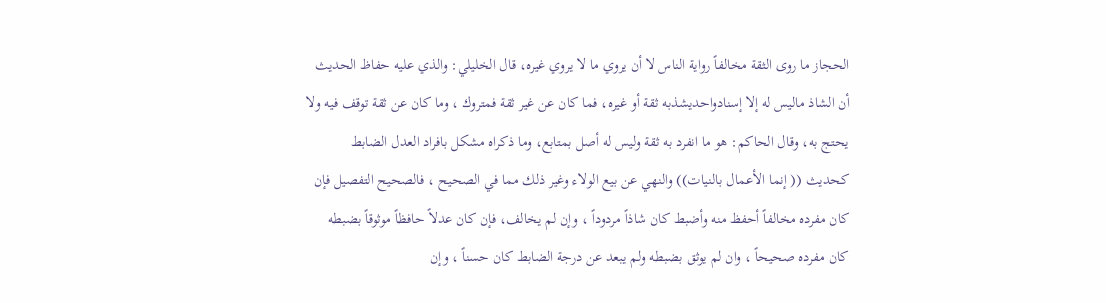الحجاز ما روى الثقة مخالفاً رواية الناس لا أن يروي ما لا يروي غيره، قال الخليلي: والذي عليه حفاظ الحديث أن الشاذ ماليس له إلا إسنادواحديشذبه ثقة أو غيره، فما كان عن غير ثقة فمتروك ، وما كان عن ثقة توقف فيه ولا يحتج به، وقال الحاكم: هو ما انفرد به ثقة وليس له أصل بمتابع، وما ذكراه مشكل بافراد العدل الضابط كحديث (( إنما الأعمال بالنيات)) والنهي عن بيع الولاء وغير ذلك مما في الصحيح ، فالصحيح التفصيل فإن كان مفرده مخالفاً أحفظ منه وأضبط كان شاذاً مردوداً ، وإن لم يخالف، فإن كان عدلاً حافظاً موثوقاً بضبطه كان مفرده صحيحاً ، وان لم يوثق بضبطه ولم يبعد عن درجة الضابط كان حسناً ، وإن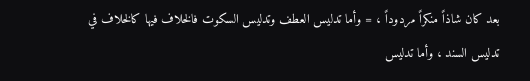بعد كان شاذاً منكراً مردوداً ، = وأما تدليس العطف وتدليس السكوت فالخلاف فيها كالخلاف في تدليس السند ، وأما تدليس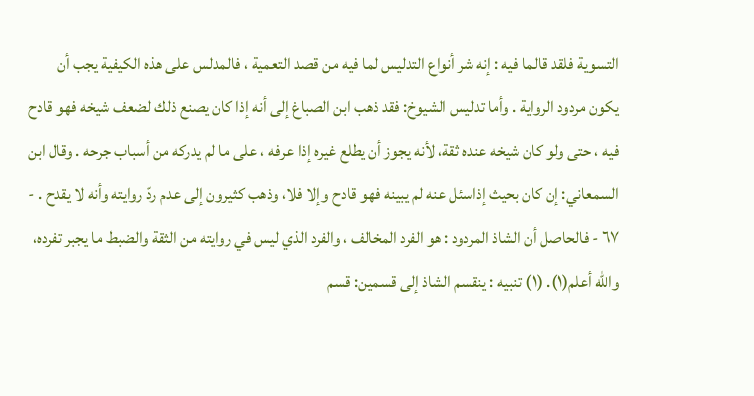التسوية فلقد قالما فيه : إنه شر أنواع التدليس لما فيه من قصد التعمية ، فالمدلس على هذه الكيفية يجب أن يكون مردود الرواية . وأما تدليس الشيوخ: فقد ذهب ابن الصباغ إلى أنه إذا كان يصنع ذلك لضعف شيخه فهو قادح فيه ، حتى ولو كان شيخه عنده ثقة، لأنه يجوز أن يطلع غيره إذا عرفه ، على ما لم يدركه من أسباب جرحه . وقال ابن السمعاني: إن كان بحيث إذاسئل عنه لم يبينه فهو قادح وإلا فلا، وذهب كثيرون إلى عدم ردّ روايته وأنه لا يقدح . - ٦٧ - فالحاصل أن الشاذ المردود : هو الفرد المخالف ، والفرد الذي ليس في روايته من الثقة والضبط ما يجبر تفرده، والله أعلم(١). (١) تنبيه : ينقسم الشاذ إلى قسمين: قسم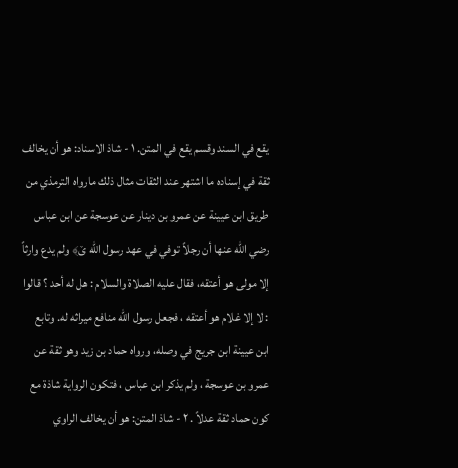يقع في السند وقسم يقع في المتن. ١ - شاذ الاسناد: هو أن يخالف ثقة في إسناده ما اشتهر عند الثقات مثال ذلك مارواه الترمذي من طريق ابن عيينة عن عمرو بن دينار عن عوسجة عن ابن عباس رضي الله عنها أن رجلاً توفي في عهد رسول الله ێ﴾ ولم يدع وارثاً إلا مولى هو أعتقه، فقال عليه الصلاة والسلام : هل له أحد ؟ قالوا : لا إلا غلام هو أعتقه ، فجعل رسول الله منافع ميراثه له. وتابع ابن عيينة ابن جريج في وصله، ورواه حماد بن زيد وهو ثقة عن عمرو بن عوسجة ، ولم يذكر ابن عباس ، فتكون الرواية شاذة مع كون حماد ثقة عدلاً . ٢ - شاذ المتن: هو أن يخالف الراوي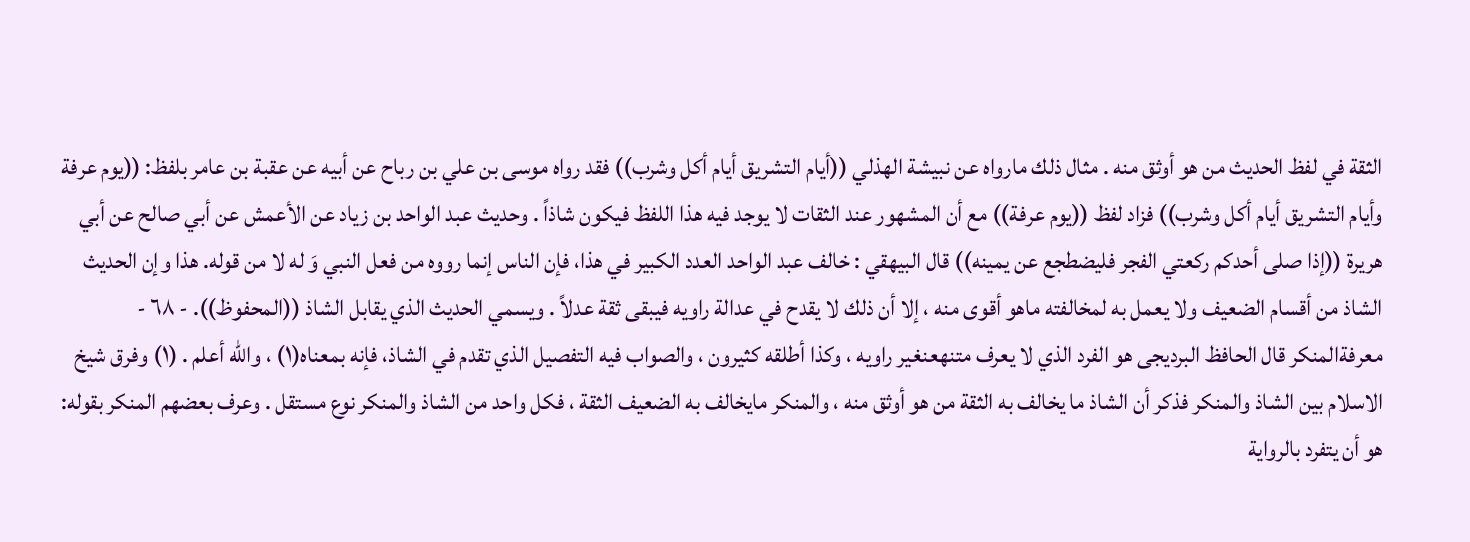الثقة في لفظ الحديث من هو أوثق منه . مثال ذلك مارواه عن نبيشة الهذلي ((أيام التشريق أيام أكل وشرب)) فقد رواه موسى بن علي بن رباح عن أبيه عن عقبة بن عامر بلفظ: ((يوم عرفة وأيام التشريق أيام أكل وشرب)) فزاد لفظ ((يوم عرفة)) مع أن المشهور عند الثقات لا يوجد فيه هذا اللفظ فيكون شاذاً . وحديث عبد الواحد بن زياد عن الأعمش عن أبي صالح عن أبي هريرة ((إذا صلى أحدكم ركعتي الفجر فليضطجع عن يمينه)) قال البيهقي : خالف عبد الواحد العدد الكبير في هذا، فإن الناس إنما رووه من فعل النبي وَ له لا من قوله. هذا وإن الحديث الشاذ من أقسام الضعيف ولا يعمل به لمخالفته ماهو أقوى منه ، إلا أن ذلك لا يقدح في عدالة راويه فيبقى ثقة عدلاً . ويسمي الحديث الذي يقابل الشاذ ((المحفوظ)). - ٦٨ - معرفةالمنكر قال الحافظ البرديجى هو الفرد الذي لا يعرف متنهعنغير راويه ، وكذا أطلقه كثيرون ، والصواب فيه التفصيل الذي تقدم في الشاذ، فإنه بمعناه(١) ، والله أعلم . (١) وفرق شيخ الاسلام بين الشاذ والمنكر فذكر أن الشاذ ما يخالف به الثقة من هو أوثق منه ، والمنكر مايخالف به الضعيف الثقة ، فكل واحد من الشاذ والمنكر نوع مستقل . وعرف بعضهم المنكر بقوله: هو أن يتفرد بالرواية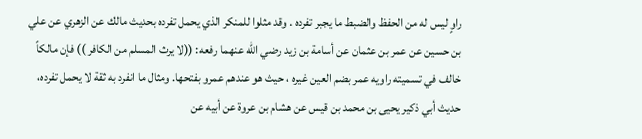راوٍ ليس له من الحفظ والضبط ما يجبر تفرده . وقد مثلوا للمنكر الذي يحمل تفرده بحديث مالك عن الزهري عن علي بن حسين عن عمر بن عثمان عن أسامة بن زيد رضي الله عنهما رفعه: ((لا يرث المسلم من الكافر )) فإن مالكاً خالف في تسميته راويه عمر بضم العين غيره ، حيث هو عندهم عمرو بفتحها. ومثال ما انفرد به ثقة لا يحمل تفرده، حديث أبي ذكير يحيى بن محمد بن قيس عن هشام بن عروة عن أبيه عن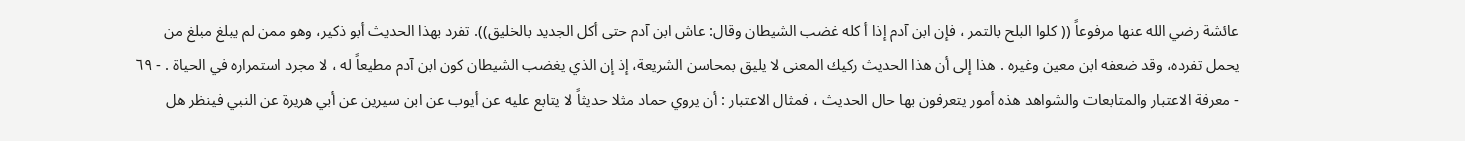عائشة رضي الله عنها مرفوعاً (( كلوا البلح بالتمر ، فإن ابن آدم إذا أ كله غضب الشيطان وقال: عاش ابن آدم حتى أكل الجديد بالخليق)). تفرد بهذا الحديث أبو ذكير، وهو ممن لم يبلغ مبلغ من يحمل تفرده، وقد ضعفه ابن معين وغيره . هذا إلى أن هذا الحديث ركيك المعنى لا يليق بمحاسن الشريعة، إذ إن الذي يغضب الشيطان كون ابن آدم مطيعاً له ، لا مجرد استمراره في الحياة . - ٦٩ - معرفة الاعتبار والمتابعات والشواهد هذه أمور يتعرفون بها حال الحديث ، فمثال الاعتبار : أن يروي حماد مثلا حديثاً لا يتابع عليه عن أيوب عن ابن سيرين عن أبي هريرة عن النبي فينظر هل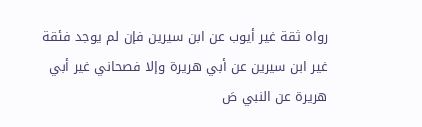رواه ثقة غير أيوب عن ابن سيرين فإن لم يوجد فئقة غير ابن سيرين عن أبي هريرة وإلا فصحاني غير أبي هريرة عن النبي صَ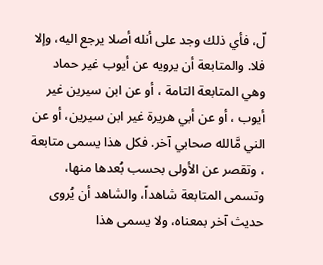لّ، فأي ذلك وجد على أنله أصلا يرجع اليه، وإلا فلا. والمتابعة أن يرويه عن أيوب غير حماد وهي المتابعة التامة ، أو عن ابن سيرين غير أيوب ، أو عن أبي هريرة غير ابن سيرين، أو عن الني مَّالله صحابي آخر. فكل هذا يسمى متابعة ، وتقصر عن الأولى بحسب بُعدها منها، وتسمى المتابعة شاهداً، والشاهد أن يُروى حديث آخر بمعناه، ولا يسمى هذا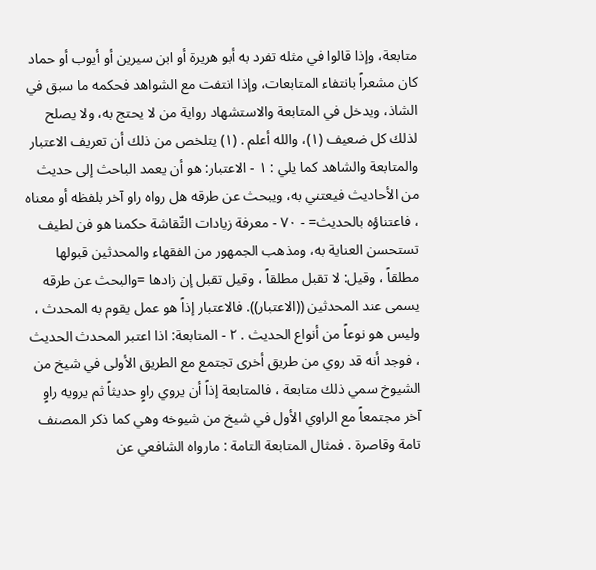متابعة، وإذا قالوا في مثله تفرد به أبو هريرة أو ابن سيرين أو أيوب أو حماد كان مشعراً بانتفاء المتابعات، وإذا انتفت مع الشواهد فحكمه ما سبق في الشاذ، ويدخل في المتابعة والاستشهاد رواية من لا يحتج به، ولا يصلح لذلك كل ضعيف (١)، والله أعلم . (١) يتلخص من ذلك أن تعريف الاعتبار والمتابعة والشاهد كما يلي : ١ - الاعتبار: هو أن يعمد الباحث إلى حديث من الأحاديث فيعتني به، ويبحث عن طرقه هل رواه راو آخر بلفظه أو معناه ، فاعتناؤه بالحديث= - ٧٠ - معرفة زيادات الثّقاشة حكمنا هو فن لطيف تستحسن العناية به، ومذهب الجمهور من الفقهاء والمحدثين قبولها مطلقاً ، وقيل: لا تقبل مطلقاً ، وقيل تقبل إن زادها =والبحث عن طرقه يسمى عند المحدثين ((الاعتبار)). فالاعتبار إذاً هو عمل يقوم به المحدث ، وليس هو نوعاً من أنواع الحديث . ٢ - المتابعة: اذا اعتبر المحدث الحديث ، فوجد أنه قد روي من طريق أخرى تجتمع مع الطريق الأولى في شيخ من الشيوخ سمي ذلك متابعة ، فالمتابعة إذاً أن يروي راوٍ حديثاً ثم يرويه راوٍ آخر مجتمعاً مع الراوي الأول في شيخ من شيوخه وهي كما ذكر المصنف تامة وقاصرة . فمثال المتابعة التامة : مارواه الشافعي عن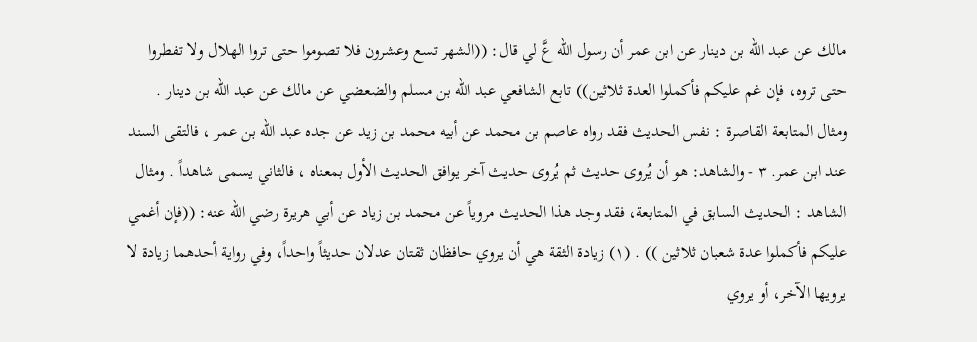مالك عن عبد الله بن دينار عن ابن عمر أن رسول الله عَّ لي قال: ((الشهر تسع وعشرون فلا تصوموا حتى تروا الهلال ولا تفطروا حتى تروه، فإن غم عليكم فأكملوا العدة ثلاثين)) تابع الشافعي عبد الله بن مسلم والضعضي عن مالك عن عبد الله بن دينار . ومثال المتابعة القاصرة : نفس الحديث فقد رواه عاصم بن محمد عن أبيه محمد بن زيد عن جده عبد الله بن عمر ، فالتقى السند عند ابن عمر. ٣ - والشاهد: هو أن يُروى حديث ثم يُروى حديث آخر يوافق الحديث الأول بمعناه ، فالثاني يسمى شاهداً . ومثال الشاهد : الحديث السابق في المتابعة، فقد وجد هذا الحديث مروياً عن محمد بن زياد عن أبي هريرة رضي الله عنه: ((فإن أغمي عليكم فأكملوا عدة شعبان ثلاثين )) . (١) زيادة الثقة هي أن يروي حافظان ثقتان عدلان حديثاً واحداً، وفي رواية أحدهما زيادة لا يرويها الآخر، أو يروي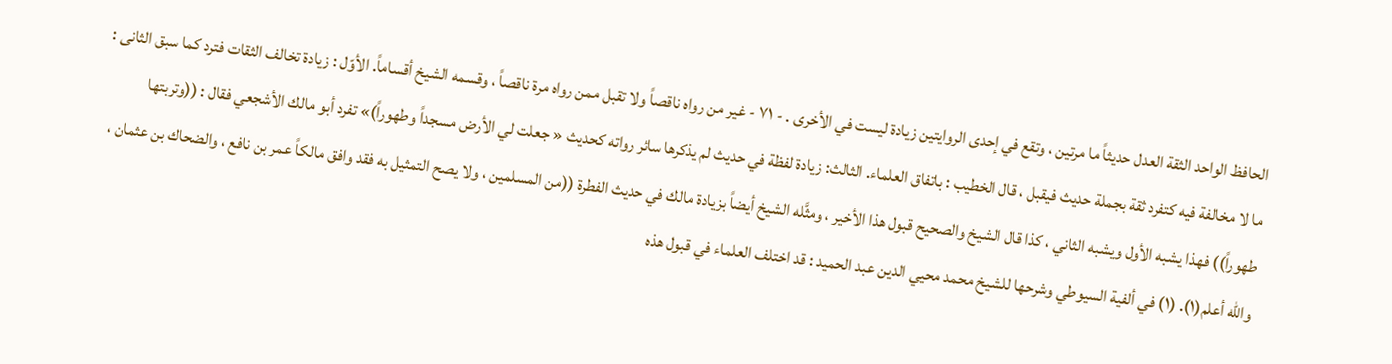الحافظ الواحد الثقة العدل حديثاً ما مرتين ، وتقع في إحدى الروايتين زيادة ليست في الأخرى . - ٧١ - غير من رواه ناقصاً ولا تقبل ممن رواه مرة ناقصاً ، وقسمه الشيخ أقساماً. الأوّل : زيادة تخالف الثقات فترد كما سبق الثانى : ما لا مخالفة فيه كتفرد ثقة بجملة حديث فيقبل ، قال الخطيب : باتفاق العلماء. الثالث: زيادة لفظة في حديث لم يذكرها سائر رواته كحديث « جعلت لي الأرض مسجداً وطهوراً)» تفرد أبو مالك الأشجعي فقال : ((وتربتها طهوراً)) فهذا يشبه الأول ويشبه الثاني ، كذا قال الشيخ والصحيح قبول هذا الأخير ، ومثَّله الشيخ أيضاً بزيادة مالك في حديث الفطرة ((من المسلمين ، ولا يصح التمثيل به فقد وافق مالكاً عمر بن نافع ، والضحاك بن عثمان ، والله أعلم(١). (١) في ألفية السيوطي وشرحها للشيخ محمد محيي الدين عبد الحميد : قد اختلف العلماء في قبول هذه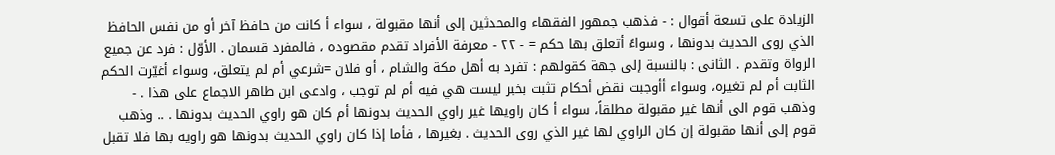الزيادة على تسعة أقوال : - فذهب جمهور الفقهاء والمحدثين إلى أنها مقبولة ، سواء أ كانت من حافظ آخر أو من نفس الحافظ الذي روى الحديث بدونها ، وسواءً أتعلق بها حكم = - ٢٢ - معرفة الأفراد تقدم مقصوده ، فالمفرد قسمان . الأوّل : فرد عن جميع الرواة وتقدم . الثانى : بالنسبة إلى جهة كقولهم : تفرد به أهل مكة والشام ، أو فلان =شرعي أم لم يتعلق، وسواء أغيّرت الحكم الثابت أم لم تغيره، وسواء أأوجبت نقض أحكام تثبت بخبر ليست هي فيه أم لم توجب ، وادعى ابن طاهر الاجماع على هذا . - وذهب قوم الى أنها غير مقبولة مطلقاً، سواء أ كان راويها غير راوي الحديث بدونها أم كان هو راوي الحديث بدونها . .. وذهب قوم إلى أنها مقبولة إن كان الراوي لها غير الذي روى الحديث . بغيرها ، فأما إذا كان راوي الحديث بدونها هو راويه بها فلا تقبل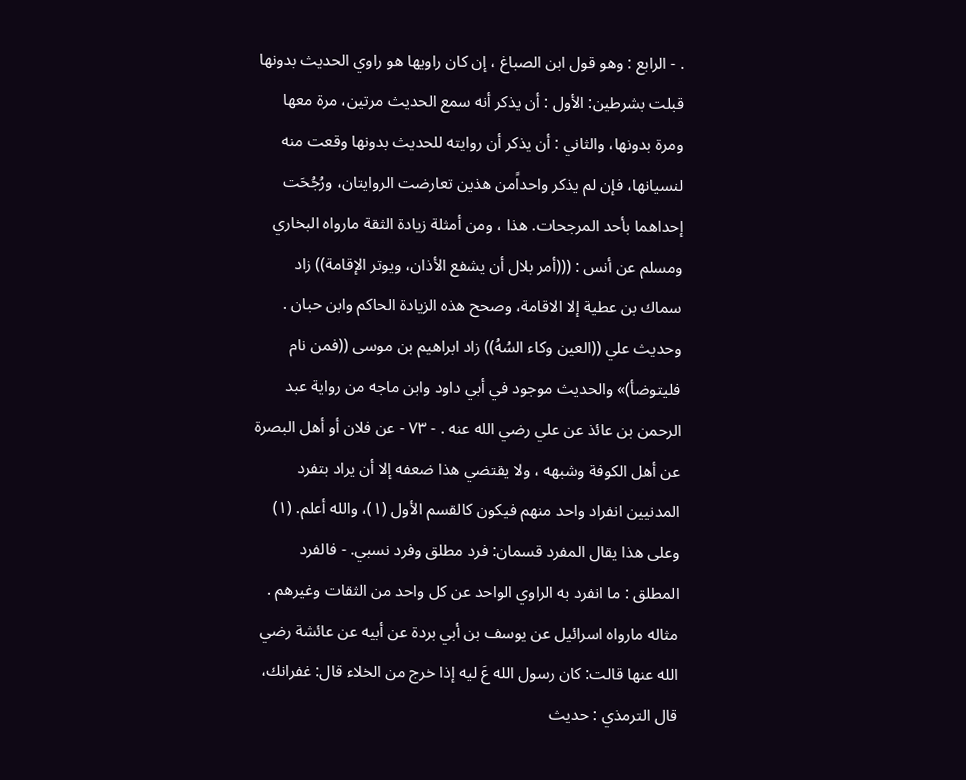. - الرابع : وهو قول ابن الصباغ ، إن كان راويها هو راوي الحديث بدونها قبلت بشرطين: الأول : أن يذكر أنه سمع الحديث مرتين، مرة معها ومرة بدونها، والثاني : أن يذكر أن روايته للحديث بدونها وقعت منه لنسيانها، فإن لم يذكر واحداًمن هذين تعارضت الروايتان، ورُجُحَت إحداهما بأحد المرجحات. هذا ، ومن أمثلة زيادة الثقة مارواه البخاري ومسلم عن أنس : (((أمر بلال أن يشفع الأذان، ويوتر الإقامة)) زاد سماك بن عطية إلا الاقامة، وصحح هذه الزيادة الحاكم وابن حبان . وحديث علي ((العين وكاء السُهُ)) زاد ابراهيم بن موسى ((فمن نام فليتوضأ)» والحديث موجود في أبي داود وابن ماجه من رواية عبد الرحمن بن عائذ عن علي رضي الله عنه . - ٧٣ - عن فلان أو أهل البصرة عن أهل الكوفة وشبهه ، ولا يقتضي هذا ضعفه إلا أن يراد بتفرد المدنيين انفراد واحد منهم فيكون كالقسم الأول (١)، والله أعلم. (١) وعلى هذا يقال المفرد قسمان: فرد مطلق وفرد نسبي. - فالفرد المطلق : ما انفرد به الراوي الواحد عن كل واحد من الثقات وغيرهم . مثاله مارواه اسرائيل عن يوسف بن أبي بردة عن أبيه عن عائشة رضي الله عنها قالت: كان رسول الله عَ ليه إذا خرج من الخلاء قال: غفرانك، قال الترمذي : حديث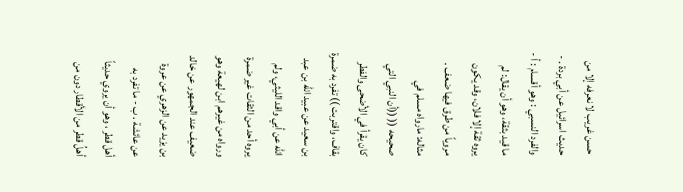حسن غريب لا نعرفه إلا من حديث اسرائيل عن أبي بردة . - والفرد النسبي : وهو أقسام : أ - ما قيد بثقة، وهو أن يقال: لم يروه ثقة إلا فلان، وقد يكون مروياً من طرق فيها ضعف . مثاله: مارواه مسلم في صحيحه (( ((أن النبي التي كان يقرأ في الأضحى والفطر بقاف، واقتربت )) تفرد به ضمرة بن سعيد عن عبيد الله بن عبد الله عن أبي واقد الليثي، ولم يروه أحد من الثقات غير ضمرة ورواه من غيرهم ابن لهيعة وهو ضعيف عند الجمهور عن خالد بن يزيد عن الزهري عن عروة عن عائشة . ب - ما تفرد به أهل قطر ، وهو أن يروي حديثاً أهلُ قطر من الأقطار دون من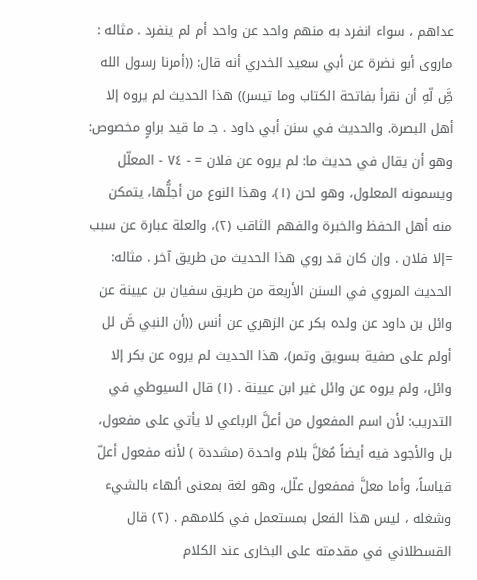عداهم ، سواء انفرد به منهم واحد عن واحد أم لم ينفرد . مثاله : ماروى أبو نضرة عن أبي سعيد الخدري أنه قال: ((أمرنا رسول الله صَِّ لّهِ أن نقرأ بفاتحة الكتاب وما تيسر)) هذا الحديث لم يروه إلا أهل البصرة. والحديث في سنن أبي داود . جـ ما قيد براوٍ مخصوص: وهو أن يقال في حديث ما: لم يروه عن فلان = - ٧٤ - المعلّل ويسمونه المعلول، وهو لحن (١)، وهذا النوع من أجلُّها، يتمكن منه أهل الحفظ والخبرة والفهم الثاقب (٢)، والعلة عبارة عن سبب =إلا فلان . وإن كان قد روي هذا الحديث من طريق آخر . مثاله: الحديث المروي في السنن الأربعة من طريق سفيان بن عيينة عن وائل بن داود عن ولده بكر عن الزهري عن أنس ((أن النبي صَّ لل أولم على صفية بسويق وتمر)، هذا الحديث لم يروه عن بكر إلا وائل، ولم يروه عن وائل غير ابن عيينة . (١) قال السيوطي في التدريب: لأن اسم المفعول من أعلَّ الرباعي لا يأتي على مفعول، بل والأجود فيه أيضاً مُعَلَّ بلام واحدة (مشددة ) لأنه مفعول أعلّ قياساً، وأما معلَّ فمفعول علّل، وهو لغة بمعنى ألهاء بالشيء وشغله ، ليس هذا الفعل بمستعمل في كلامهم . (٢) قال القسطلاني في مقدمته على البخارى عند الكلام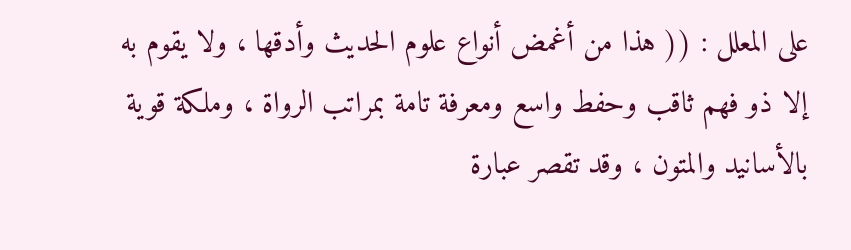على المعلل : (( هذا من أغمض أنواع علوم الحديث وأدقها ، ولا يقوم به إلا ذو فهم ثاقب وحفط واسع ومعرفة تامة بمراتب الرواة ، وملكة قوية بالأسانيد والمتون ، وقد تقصر عبارة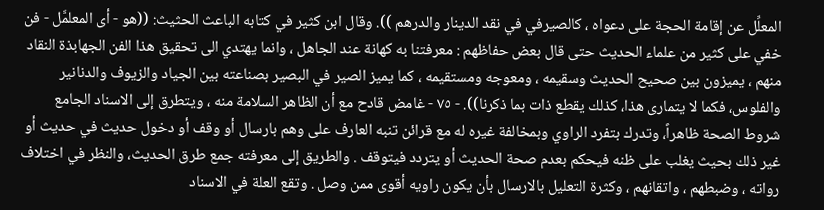المعلِّل عن إقامة الحجة على دعواه ، كالصيرفي في نقد الدينار والدرهم )). وقال ابن كثير في كتابه الباعث الحثيث: ((هو - أى المعلمَّل - فن خفي على كثير من علماء الحديث حتى قال بعض حفاظهم : معرفتنا به كهانة عند الجاهل ، وانما يهتدي الى تحقيق هذا الفن الجهابذة النقاد منهم ، يميزون بين صحيح الحديث وسقيمه ، ومعوجه ومستقيمه ، كما يميز الصير في البصير بصناعته بين الجياد والزيوف والدنانير والفلوس، فكما لا يتمارى هذا، كذلك يقطع ذات بما ذكرنا)). - ٧٥ - غامض قادح مع أن الظاهر السلامة منه ، ويتطرق إلى الاسناد الجامع شروط الصحة ظاهراً، وتدرك بتفرد الراوي وبمخالفة غيره له مع قرائن تنبه العارف على وهم بارسال أو وقف أو دخول حديث في حديث أو غير ذلك بحيث يغلب على ظنه فيحكم بعدم صحة الحديث أو يتردد فيتوقف . والطريق إلى معرفته جمع طرق الحديث، والنظر في اختلاف رواته ، وضبطهم ، واتقانهم ، وكثرة التعليل بالارسال بأن يكون راويه أقوى ممن وصل . وتقع العلة في الاسناد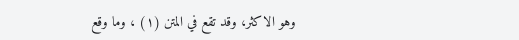وهو الاكثر، وقد تقع في المتن (١) ، وما وقع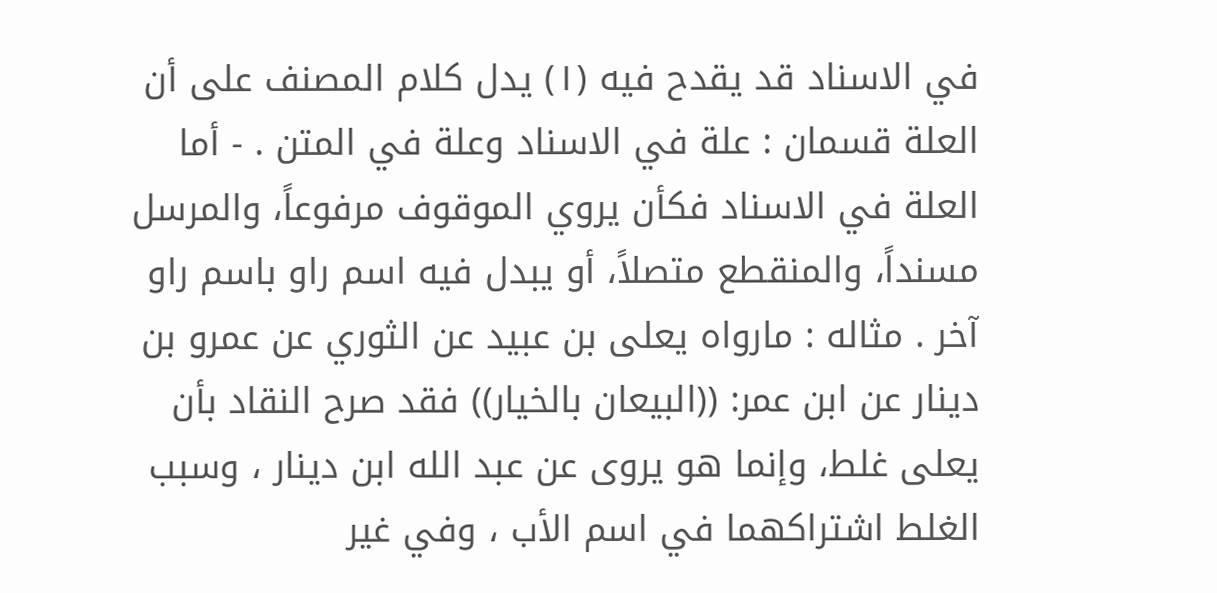في الاسناد قد يقدح فيه (١) يدل كلام المصنف على أن العلة قسمان : علة في الاسناد وعلة في المتن . - أما العلة في الاسناد فكأن يروي الموقوف مرفوعاً، والمرسل مسنداً، والمنقطع متصلاً، أو يبدل فيه اسم راو باسم راو آخر . مثاله : مارواه يعلى بن عبيد عن الثوري عن عمرو بن دينار عن ابن عمر: ((البيعان بالخيار)) فقد صرح النقاد بأن يعلى غلط، وإنما هو يروى عن عبد الله ابن دينار ، وسبب الغلط اشتراكهما في اسم الأب ، وفي غير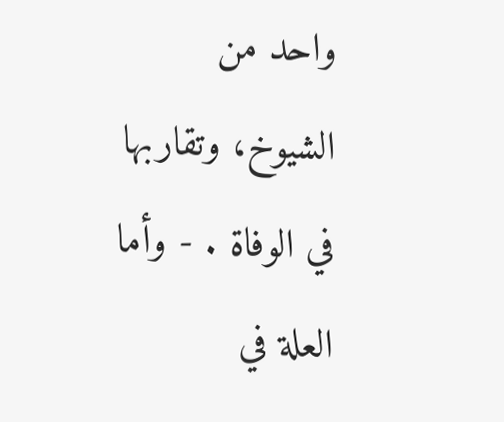واحد من الشيوخ، وتقاربها في الوفاة . - وأما العلة في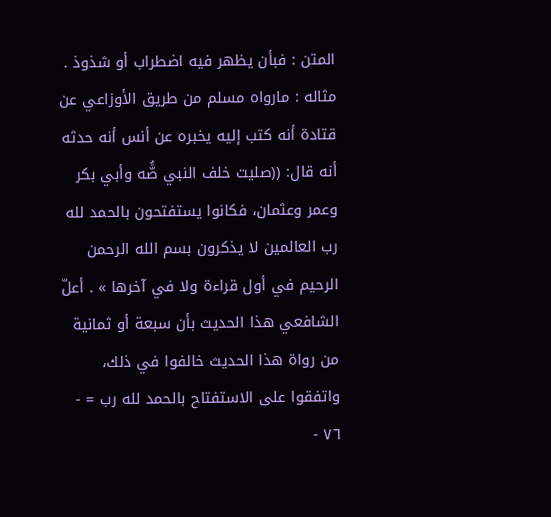المتن : فبأن يظهر فيه اضطراب أو شذوذ . مثاله : مارواه مسلم من طريق الأوزاعي عن قتادة أنه كتب إليه يخبره عن أنس أنه حدثه أنه قال: ((صليت خلف النبي صَُّه وأبي بكر وعمر وعثمان، فكانوا يستفتحون بالحمد لله رب العالمين لا يذكرون بسم الله الرحمن الرحيم في أول قراءة ولا في آخرها » . أعلّ الشافعي هذا الحديث بأن سبعة أو ثمانية من رواة هذا الحديث خالفوا في ذلك، واتفقوا على الاستفتاح بالحمد لله رب = - ٧٦ -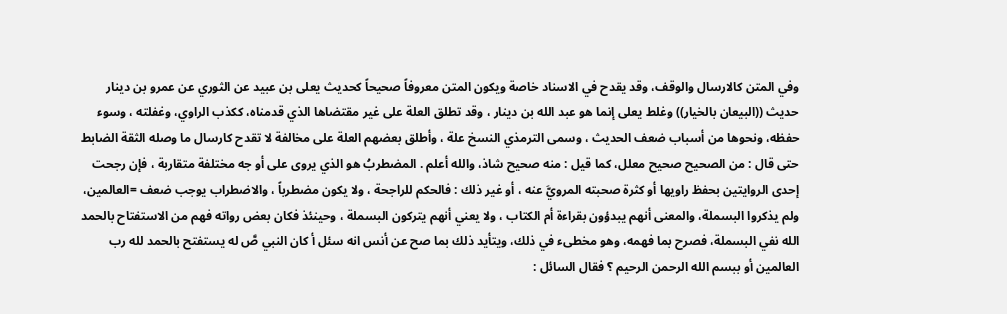وفي المتن كالارسال والوقف، وقد يقدح في الاسناد خاصة ويكون المتن معروفاً صحيحاً كحديث يعلى بن عبيد عن الثوري عن عمرو بن دينار حديث ((البيعان بالخيار)) وغلط يعلى إنما هو عبد الله بن دينار ، وقد تطلق العلة على غير مقتضاها الذي قدمناه، کكذب الراوي، وغفلته ، وسوء حفظه، ونحوها من أسباب ضعف الحديث ، وسمى الترمذي النسخ علة ، وأطلق بعضهم العلة على مخالفة لا تقدح كارسال ما وصله الثقة الضابط حتى قال : من الصحيح صحيح معلل، كما قيل : منه صحيح شاذ، والله أعلم . المضطربُ هو الذي یروی على أو جه مختلفة متقاربة ، فإن رجحت إحدى الروايتين بحفظ راويها أو كثرة صحبته المرويَّ عنه ، أو غير ذلك : فالحكم للراجحة ، ولا يكون مضطرباً ، والاضطراب يوجب ضعف =العالمين، ولم يذكروا البسملة، والمعنى أنهم يبدؤون بقراءة أم الكتاب ، ولا يعني أنهم يتركون البسملة ، وحينئذ فكان بعض رواته فهم من الاستفتاح بالحمد الله نفي البسملة، فصرح بما فهمه، وهو مخطىء في ذلك، ويتأيد ذلك بما صح عن أنس انه سئل أ كان النبي صَّ له يستفتح بالحمد لله رب العالمين أو ببسم الله الرحمن الرحيم ؟ فقال السائل :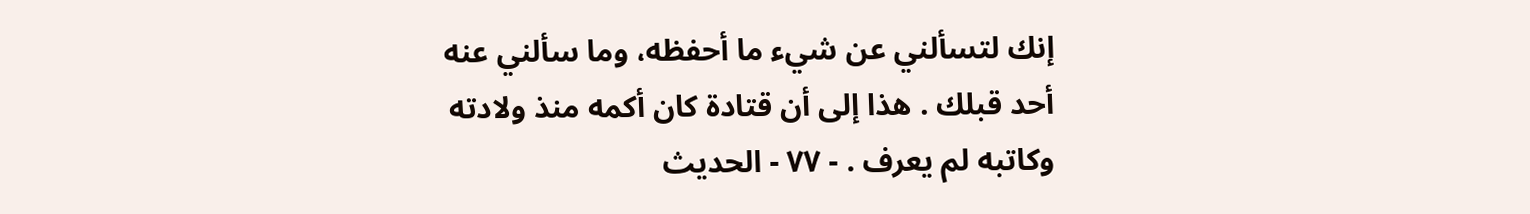إنك لتسألني عن شيء ما أحفظه، وما سألني عنه أحد قبلك . هذا إلى أن قتادة كان أكمه منذ ولادته وكاتبه لم يعرف . - ٧٧ - الحديث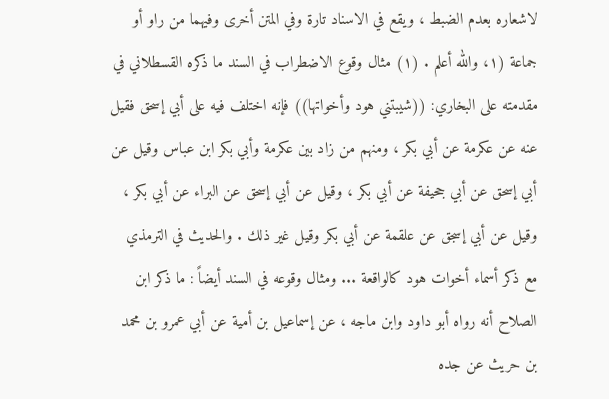لاشعاره بعدم الضبط ، ويقع في الاسناد تارة وفي المتن أخرى وفيهما من راو أو جماعة (١، والله أعلم . (١) مثال وقوع الاضطراب في السند ما ذكره القسطلاني في مقدمته على البخاري: ((شيبتني هود وأخواتها)) فإنه اختلف فيه على أبي إسحق فقيل عنه عن عكرمة عن أبي بكر ، ومنهم من زاد بين عكرمة وأبي بكر ابن عباس وقیل عن أبي إسحق عن أبي جحيفة عن أبي بكر ، وقيل عن أبي إسحق عن البراء عن أبي بكر ، وقيل عن أبي إسجق عن علقمة عن أبي بكر وقيل غير ذلك . والحديث في الترمذي مع ذكر أسماء أخوات هود كالواقعة ... ومثال وقوعه في السند أيضاً : ما ذكر ابن الصلاح أنه رواه أبو داود وابن ماجه ، عن إسماعيل بن أمية عن أبي عمرو بن محمد بن حريث عن جده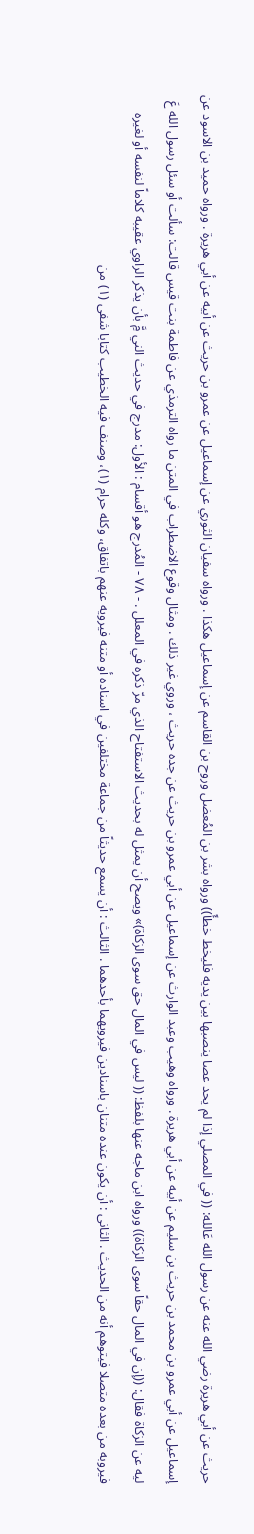حريث عن أبي هريرة رضي الله عنه عن رسول الله عَالله: (( في المصلي إذا لم يحد عصا ينصبها بين يديه فليخط خطأً)) ورواه بشر بن المُعضل وروح بن القاسم عن إسماعيل هكذا . ورواه سفيان الثوري عن إسماعيل عن عمرو بن حريث عن أبيه عن أبي هريرة . ورواه حميد بن الاسود عن إسماعيل عن أبي عمرو بن محمد بن حريث بن سليم عن أبيه عن أبي هريرة . ورواه وهيب وعبد الوارث عن إسماعيل عن أبي عمرو بن حريث عن جده حريث ، وروي غير ذلك . ومثال وقوع الاضطراب في المتن ما رواه الترمذي عن فاطمة بنت قيس قالت: سألت أو سئل رسول الله عَ ليه عن الزكاة فقال: ((إن في المال حقاً سوى الزكاة)) ورواه ابن ماجه عنها بلفظ: (( ليس في المال حق سوى الزكاة)» ويصح أن يمثل له بحديث الاستفتاح الذي مرّ ذكره في المعلل . - ٧٨ - المُدرج هو أقسام : الأول: مدرج في حديث الني مَِّ بأن يذكر الراوي عقيبه كلاماً لنفسه أو لغيره فيروبه من بعده متصلا فيتوهم أنه من الحديث . الثانى : أن يكون عنده متنان باسنادين فيرويهما بأحدهما . الثالث : أن يسمع حديثاً من جماعة مختلفين في اسناده أو متنه فيرويه عنهم باتفاق، وكله حرام (١)، وصنف فيه الخطيب كتابا شفى (١) من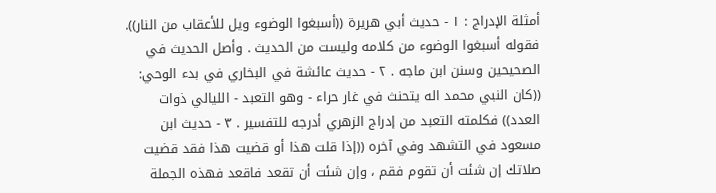أمثلة الإدراج : ١ - حديث أبي هريرة ((أسبغوا الوضوء ويل للأعقاب من النار)). فقوله أسبغوا الوضوء من كلامه وليست من الحديث . وأصل الحديث في الصحيحين وسنن ابن ماجه . ٢ - حديث عائشة في البخاري في بدء الوحي: ((كان النبي محمد اله يتحنث في غار حراء - وهو التعبد - الليالي ذوات العدد)) فكلمته التعبد من إدراج الزهري أدرجه للتفسير . ٣ - حديث ابن مسعود في التشهد وفي آخره ((إذا قلت هذا أو قضيت هذا فقد قضيت صلاتك إن شئت أن تقوم فقم ، وإن شئت أن تقعد فاقعد فهذه الجملة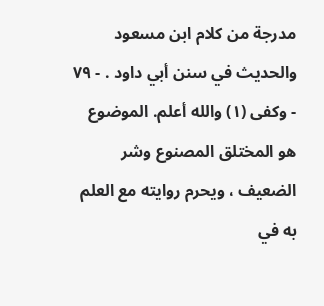مدرجة من كلام ابن مسعود والحديث في سنن أبي داود . - ٧٩ - وكفى (١) والله أعلم. الموضوع هو المختلق المصنوع وشر الضعيف ، ويحرم روايته مع العلم به في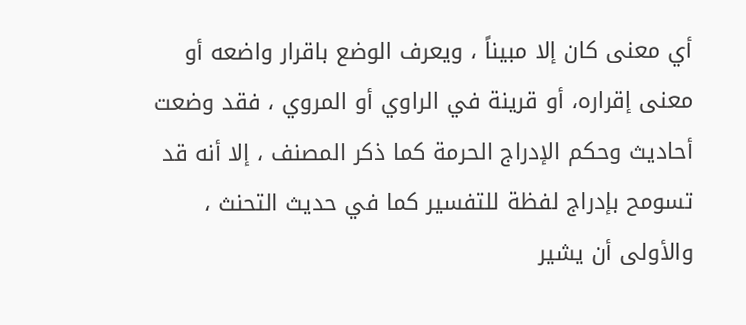أي معنى كان إلا مبيناً ، ويعرف الوضع باقرار واضعه أو معنى إقراره، أو قرينة في الراوي أو المروي ، فقد وضعت أحاديث وحكم الإدراج الحرمة كما ذكر المصنف ، إلا أنه قد تسومح بإدراج لفظة للتفسير كما في حديث التحنث ، والأولى أن يشير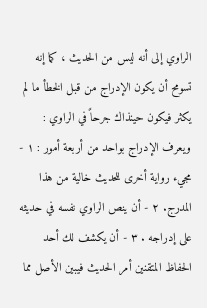الراوي إلى أنه ليس من الحديث ، كما إنه تسومح أن يكون الإدراج من قبل الخطأ ما لم يكثر فيكون حينذاك جرحاً في الراوي : ويعرف الإدراج بواحد من أربعة أمور : ١ - مجيء رواية أخرى للحديث خالية من هذا المدرج. ٢ - أن ينص الراوي نفسه في حديثه على إدراجه . ٣ - أن يكشف لك أحد الحفاظ المتقنين أمر الحديث فيبين الأصل مما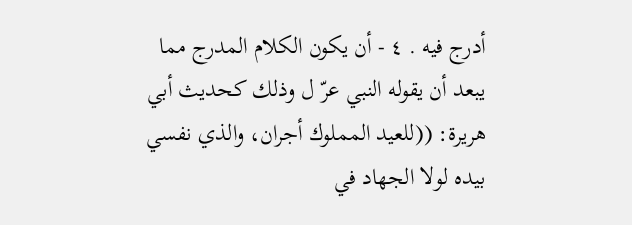أدرج فيه . ٤ - أن يكون الكلام المدرج مما يبعد أن يقوله النبي عرّ ل وذلك كحديث أبي هريرة: ((للعيد المملوك أجران، والذي نفسي بيده لولا الجهاد في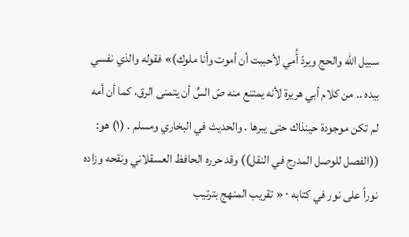سبيل الله والحج ويردّ أُمي لأحببت أن أموت وأنا ملوك)» فقوله والذي نفسي بيده .. من كلام أبي هريرة لأنه يمتنع منه صّ السٍّ أن يتمنى الرق، كما أن أمه لم تكن موجودة حينذاك حتى يبرها . والحديث في البخاري ومسلم . (١) هو: ((الفصل للوصل المدرج في النقل)) وقد حرره الحافظ العسقلاني ونقحه وزاده نوراً على نور في كتابه ٠ « تقريب المنهج بترتيب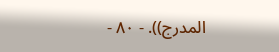المدرج)). - ٨٠ -